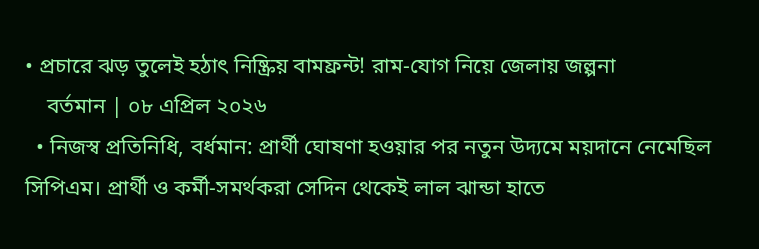• প্রচারে ঝড় তুলেই হঠাৎ নিষ্ক্রিয় বামফ্রন্ট! রাম-যোগ নিয়ে জেলায় জল্পনা
    বর্তমান | ০৮ এপ্রিল ২০২৬
  • নিজস্ব প্রতিনিধি, বর্ধমান: প্রার্থী ঘোষণা হওয়ার পর নতুন উদ্যমে ময়দানে নেমেছিল সিপিএম। প্রার্থী ও কর্মী-সমর্থকরা সেদিন থেকেই লাল ঝান্ডা হাতে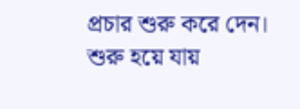প্রচার শুরু করে দেন। শুরু হয়ে যায়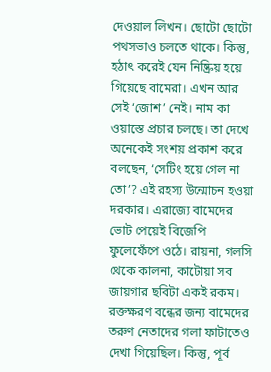দেওয়াল লিখন। ছোটো ছোটো পথসভাও চলতে থাকে। কিন্তু, হঠাৎ করেই যেন নিষ্ক্রিয় হয়ে গিয়েছে বামেরা। এখন আর সেই ‘জোশ’ নেই। নাম কা ওয়াস্তে প্রচার চলছে। তা দেখে অনেকেই সংশয় প্রকাশ করে বলছেন, ‘সেটিং হয়ে গেল না তো’? এই রহস্য উন্মোচন হওয়া দরকার। এরাজ্যে বামেদের ভোট পেয়েই বিজেপি ফুলেফেঁপে ওঠে। রায়না, গলসি থেকে কালনা, কাটোয়া সব জায়গার ছবিটা একই রকম। রক্তক্ষরণ বন্ধের জন্য বামেদের তরুণ নেতাদের গলা ফাটাতেও দেখা গিয়েছিল। কিন্তু, পূর্ব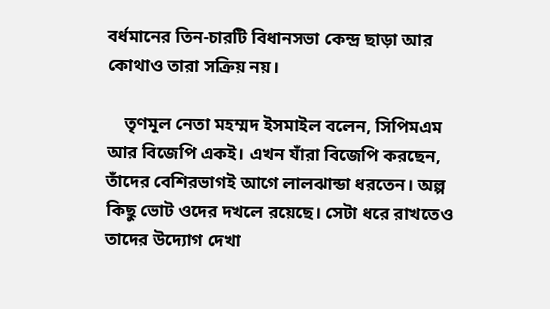বর্ধমানের তিন-চারটি বিধানসভা কেন্দ্র ছাড়া আর কোথাও তারা সক্রিয় নয়।

    তৃণমূল নেতা মহম্মদ ইসমাইল বলেন, সিপিমএম আর বিজেপি একই। এখন যাঁরা বিজেপি করছেন, তাঁদের বেশিরভাগই আগে লালঝান্ডা ধরতেন। অল্প কিছু ভোট ওদের দখলে রয়েছে। সেটা ধরে রাখতেও তাদের উদ্যোগ দেখা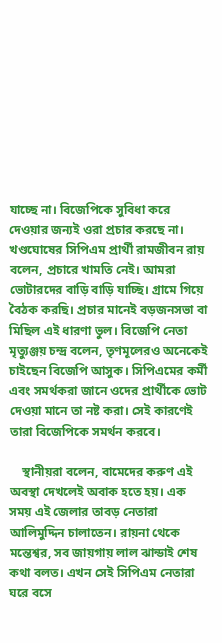যাচ্ছে না। বিজেপিকে সুবিধা করে দেওয়ার জন্যই ওরা প্রচার করছে না। খণ্ডঘোষের সিপিএম প্রার্থী রামজীবন রায় বলেন, প্রচারে খামতি নেই। আমরা ভোটারদের বাড়ি বাড়ি যাচ্ছি। গ্রামে গিয়ে বৈঠক করছি। প্রচার মানেই বড়জনসভা বা মিছিল এই ধারণা ভুল। বিজেপি নেতা মৃত্যুঞ্জয় চন্দ্র বলেন, তৃণমূলেরও অনেকেই চাইছেন বিজেপি আসুক। সিপিএমের কর্মী এবং সমর্থকরা জানে ওদের প্রার্থীকে ভোট দেওয়া মানে তা নষ্ট করা। সেই কারণেই তারা বিজেপিকে সমর্থন করবে।

    স্থানীয়রা বলেন, বামেদের করুণ এই অবস্থা দেখলেই অবাক হতে হয়। এক সময় এই জেলার তাবড় নেতারা আলিমুদ্দিন চালাতেন। রায়না থেকে মন্তেশ্বর, সব জায়গায় লাল ঝান্ডাই শেষ কথা বলত। এখন সেই সিপিএম নেতারা ঘরে বসে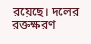রয়েছে। দলের রক্তক্ষরণ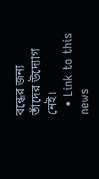বন্ধের জন্য তাঁদের উদ্যোগ নেই।
  • Link to this news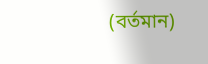(বর্তমান)